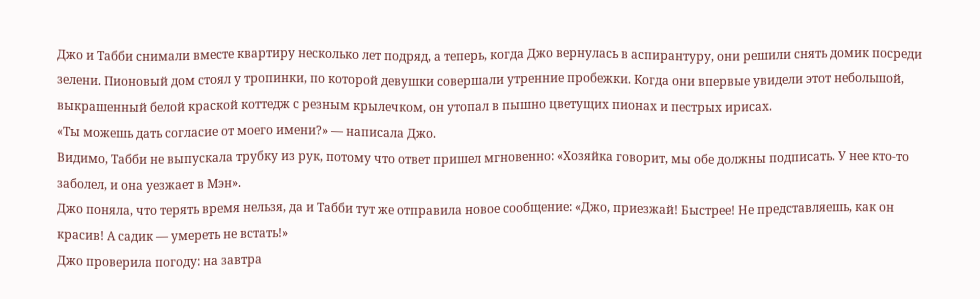Джо и Табби снимали вместе квартиру несколько лет подряд, а теперь, когда Джо вернулась в аспирантуру, они решили снять домик посреди зелени. Пионовый дом стоял у тропинки, по которой девушки совершали утренние пробежки. Когда они впервые увидели этот небольшой, выкрашенный белой краской коттедж с резным крылечком, он утопал в пышно цветущих пионах и пестрых ирисах.
«Ты можешь дать согласие от моего имени?» — написала Джо.
Видимо, Табби не выпускала трубку из рук, потому что ответ пришел мгновенно: «Хозяйка говорит, мы обе должны подписать. У нее кто-то заболел, и она уезжает в Мэн».
Джо поняла, что терять время нельзя, да и Табби тут же отправила новое сообщение: «Джо, приезжай! Быстрее! Не представляешь, как он красив! А садик — умереть не встать!»
Джо проверила погоду: на завтра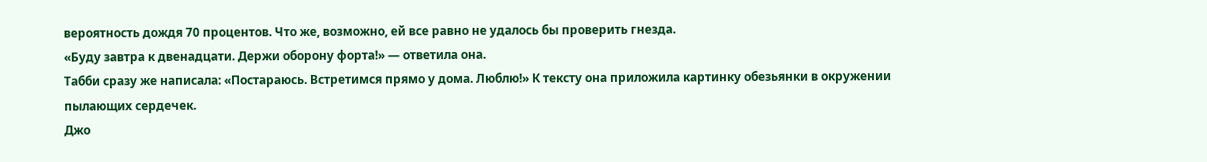вероятность дождя 70 процентов. Что же, возможно, ей все равно не удалось бы проверить гнезда.
«Буду завтра к двенадцати. Держи оборону форта!» — ответила она.
Табби сразу же написала: «Постараюсь. Встретимся прямо у дома. Люблю!» К тексту она приложила картинку обезьянки в окружении пылающих сердечек.
Джо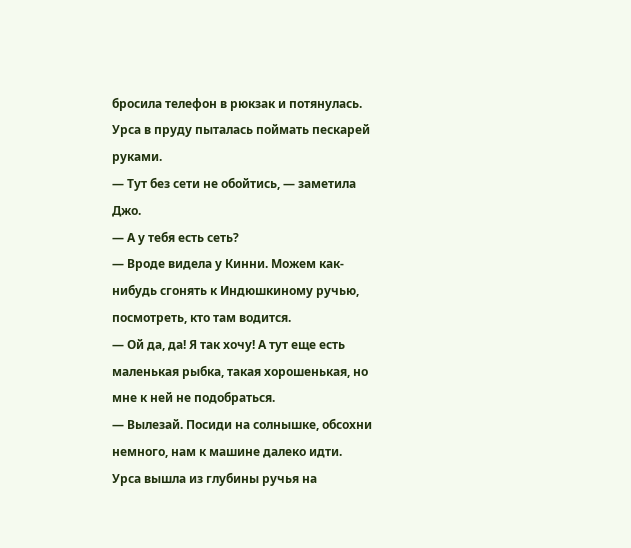бросила телефон в рюкзак и потянулась. Урса в пруду пыталась поймать пескарей руками.
— Тут без сети не обойтись, — заметила Джо.
— А у тебя есть сеть?
— Вроде видела у Кинни. Можем как-нибудь сгонять к Индюшкиному ручью, посмотреть, кто там водится.
— Ой да, да! Я так хочу! А тут еще есть маленькая рыбка, такая хорошенькая, но мне к ней не подобраться.
— Вылезай. Посиди на солнышке, обсохни немного, нам к машине далеко идти.
Урса вышла из глубины ручья на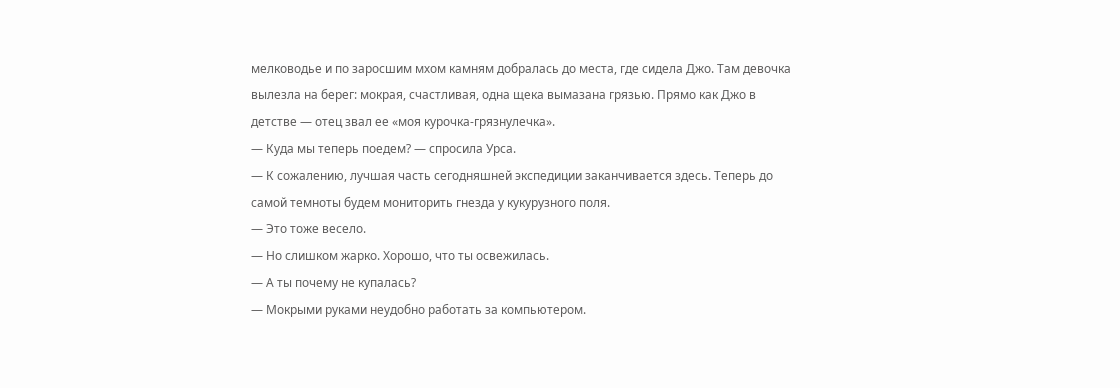мелководье и по заросшим мхом камням добралась до места, где сидела Джо. Там девочка вылезла на берег: мокрая, счастливая, одна щека вымазана грязью. Прямо как Джо в детстве — отец звал ее «моя курочка-грязнулечка».
— Куда мы теперь поедем? — спросила Урса.
— К сожалению, лучшая часть сегодняшней экспедиции заканчивается здесь. Теперь до самой темноты будем мониторить гнезда у кукурузного поля.
— Это тоже весело.
— Но слишком жарко. Хорошо, что ты освежилась.
— А ты почему не купалась?
— Мокрыми руками неудобно работать за компьютером.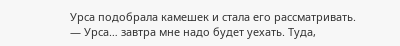Урса подобрала камешек и стала его рассматривать.
— Урса… завтра мне надо будет уехать. Туда,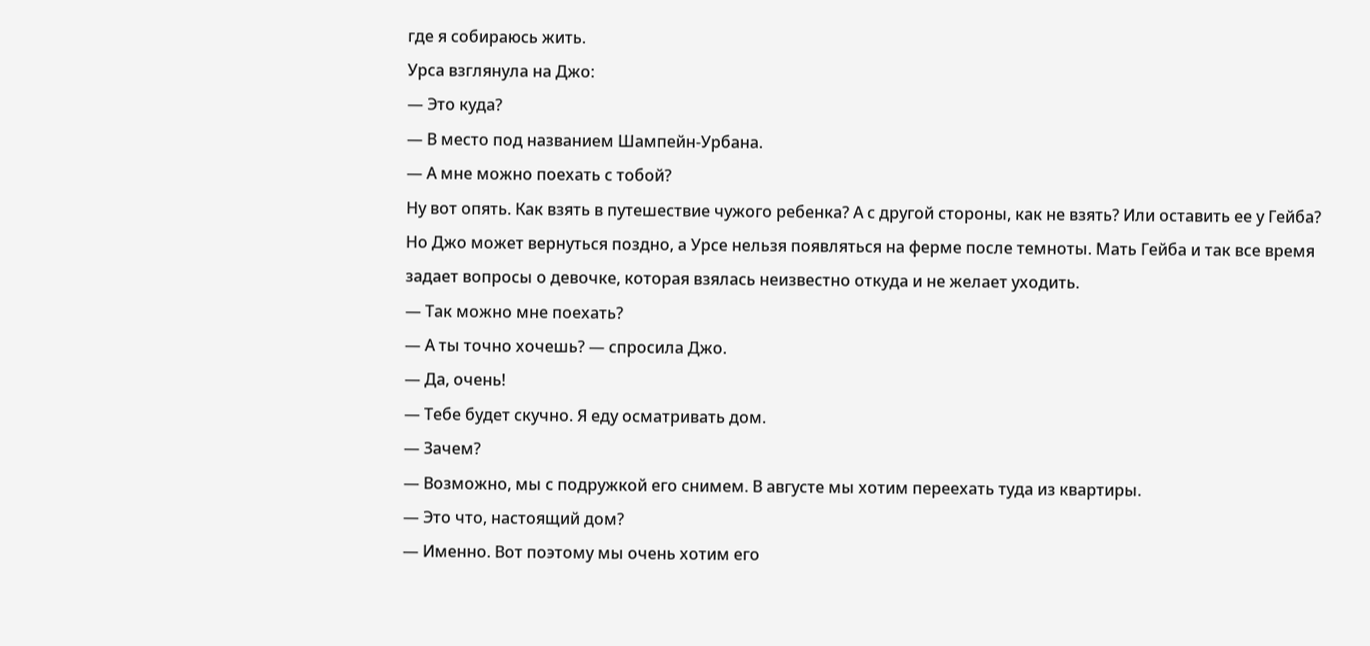где я собираюсь жить.
Урса взглянула на Джо:
— Это куда?
— В место под названием Шампейн-Урбана.
— А мне можно поехать с тобой?
Ну вот опять. Как взять в путешествие чужого ребенка? А с другой стороны, как не взять? Или оставить ее у Гейба? Но Джо может вернуться поздно, а Урсе нельзя появляться на ферме после темноты. Мать Гейба и так все время задает вопросы о девочке, которая взялась неизвестно откуда и не желает уходить.
— Так можно мне поехать?
— А ты точно хочешь? — спросила Джо.
— Да, очень!
— Тебе будет скучно. Я еду осматривать дом.
— Зачем?
— Возможно, мы с подружкой его снимем. В августе мы хотим переехать туда из квартиры.
— Это что, настоящий дом?
— Именно. Вот поэтому мы очень хотим его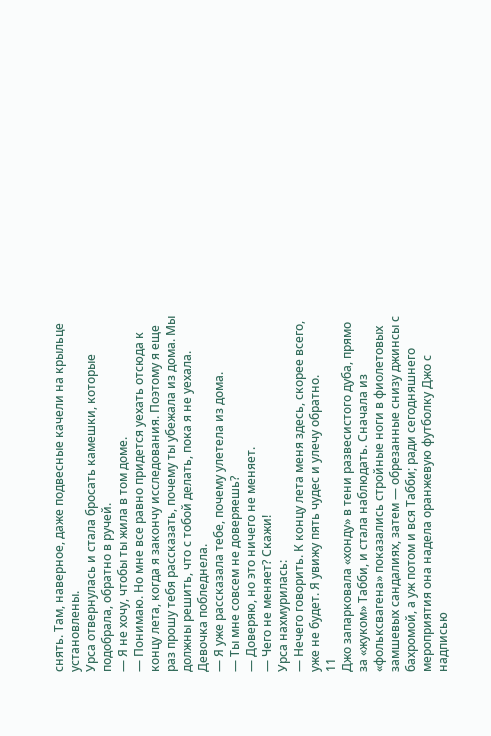снять. Там, наверное, даже подвесные качели на крыльце установлены.
Урса отвернулась и стала бросать камешки, которые подобрала, обратно в ручей.
— Я не хочу, чтобы ты жила в том доме.
— Понимаю. Но мне все равно придется уехать отсюда к концу лета, когда я закончу исследования. Поэтому я еще раз прошу тебя рассказать, почему ты убежала из дома. Мы должны решить, что с тобой делать, пока я не уехала.
Девочка побледнела.
— Я уже рассказала тебе, почему улетела из дома.
— Ты мне совсем не доверяешь?
— Доверяю, но это ничего не меняет.
— Чего не меняет? Скажи!
Урса нахмурилась:
— Нечего говорить. К концу лета меня здесь, скорее всего, уже не будет. Я увижу пять чудес и улечу обратно.
11
Джо запарковала «хонду» в тени развесистого дуба, прямо за «жуком» Табби, и стала наблюдать. Сначала из «фольксвагена» показались стройные ноги в фиолетовых замшевых сандалиях, затем — обрезанные снизу джинсы с бахромой, а уж потом и вся Табби; ради сегодняшнего мероприятия она надела оранжевую футболку Джо с надписью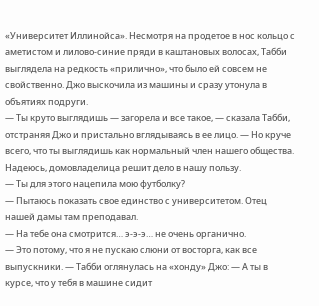«Университет Иллинойса». Несмотря на продетое в нос кольцо с аметистом и лилово-синие пряди в каштановых волосах, Табби выглядела на редкость «прилично», что было ей совсем не свойственно. Джо выскочила из машины и сразу утонула в объятиях подруги.
— Ты круто выглядишь — загорела и все такое, — сказала Табби, отстраняя Джо и пристально вглядываясь в ее лицо. — Но круче всего, что ты выглядишь как нормальный член нашего общества. Надеюсь, домовладелица решит дело в нашу пользу.
— Ты для этого нацепила мою футболку?
— Пытаюсь показать свое единство с университетом. Отец нашей дамы там преподавал.
— На тебе она смотрится… э-э-э… не очень органично.
— Это потому, что я не пускаю слюни от восторга, как все выпускники. — Табби оглянулась на «хонду» Джо: — А ты в курсе, что у тебя в машине сидит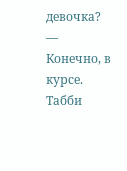девочка?
— Конечно, в курсе.
Табби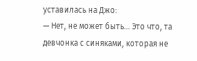уставилась на Джо:
— Нет, не может быть… Это что, та девчонка с синяками, которая не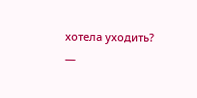хотела уходить?
—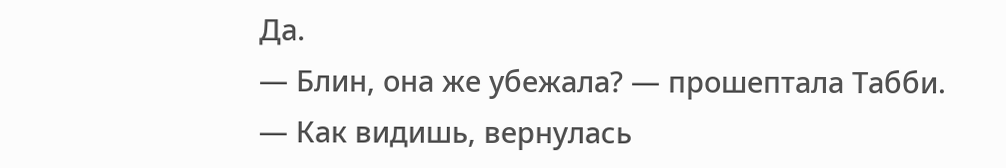Да.
— Блин, она же убежала? — прошептала Табби.
— Как видишь, вернулась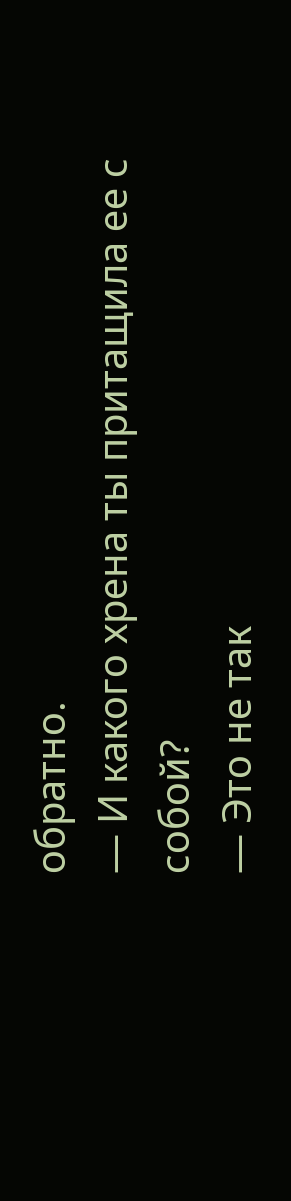обратно.
— И какого хрена ты притащила ее с собой?
— Это не так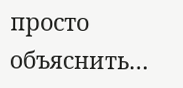просто объяснить…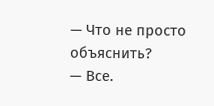— Что не просто объяснить?
— Все.